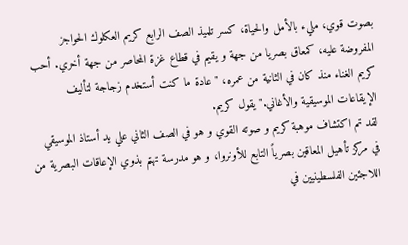بصوت قوي، مليء بالأمل والحياة، كسر تلميذ الصف الرابع كريم العكلوك الحواجز المفروضة عليه، كمعاق بصريا من جهة و يقيم في قطاع غزة المحاصر من جهة أخري. أحب كريم الغناء منذ كان في الثانية من عمره، " عادة ما كنت أستخدم زجاجة لتأليف الإيقاعات الموسيقية والأغاني." يقول كريم.
لقد تم اكتشاف موهبة كريم و صوته القوي و هو في الصف الثاني علي يد أستاذ الموسيقي في مركز تأهيل المعاقين بصرياً التابع للأونروا، و هو مدرسة تهتم بذوي الإعاقات البصرية من اللاجئين الفلسطينيين في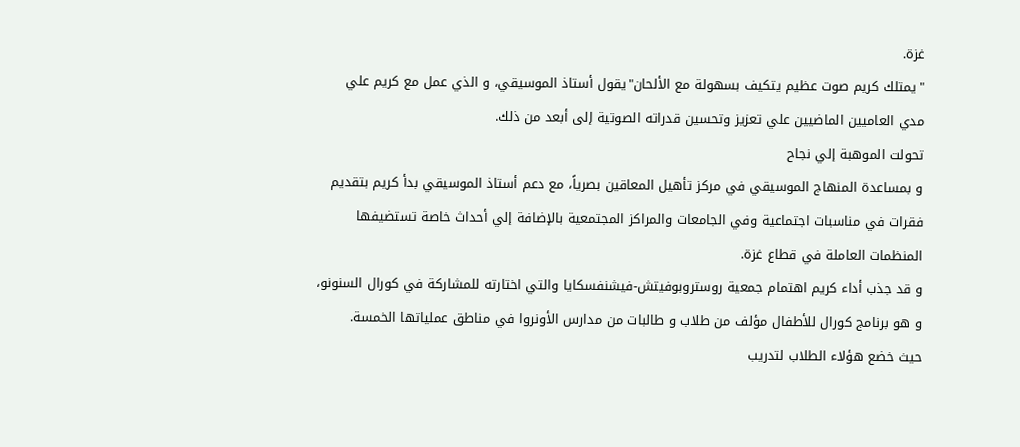غزة.
"يمتلك كريم صوت عظيم يتكيف بسهولة مع الألحان"يقول أستاذ الموسيقي، و الذي عمل مع كريم علي مدي العاميين الماضيين علي تعزيز وتحسين قدراته الصوتية إلى أبعد من ذلك.
تحولت الموهبة إلي نجاح
و بمساعدة المنهاج الموسيقي في مركز تأهيل المعاقين بصرياً، مع دعم أستاذ الموسيقي بدأ كريم بتقديم فقرات في مناسبات اجتماعية وفي الجامعات والمراكز المجتمعية بالإضافة إلي أحداث خاصة تستضيفها المنظمات العاملة في قطاع غزة.
و قد جذب أداء كريم اهتمام جمعية روستروبوفيتش-فيشنفسكايا والتي اختارته للمشاركة في كورال السنونو، و هو برنامج كورال للأطفال مؤلف من طلاب و طالبات من مدارس الأونروا في مناطق عملياتها الخمسة.
حيث خضع هؤلاء الطلاب لتدريب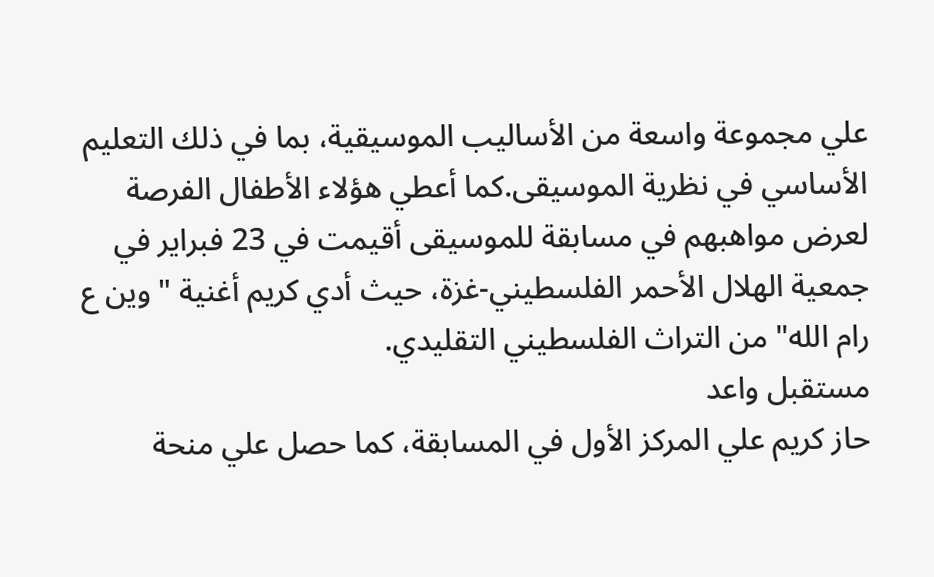علي مجموعة واسعة من الأساليب الموسيقية، بما في ذلك التعليم الأساسي في نظرية الموسيقى.كما أعطي هؤلاء الأطفال الفرصة لعرض مواهبهم في مسابقة للموسيقى أقيمت في 23 فبراير في جمعية الهلال الأحمر الفلسطيني-غزة، حيث أدي كريم أغنية " وين ع رام الله" من التراث الفلسطيني التقليدي.
مستقبل واعد
حاز كريم علي المركز الأول في المسابقة، كما حصل علي منحة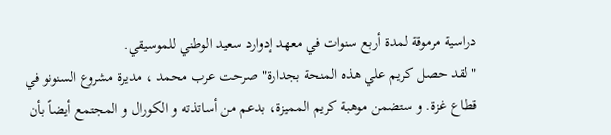دراسية مرموقة لمدة أربع سنوات في معهد إدوارد سعيد الوطني للموسيقي.
" لقد حصل كريم علي هذه المنحة بجدارة" صرحت عرب محمد ، مديرة مشروع السنونو في قطاع غزة. و ستضمن موهبة كريم المميزة، بدعم من أساتذته و الكورال و المجتمع أيضاً بأن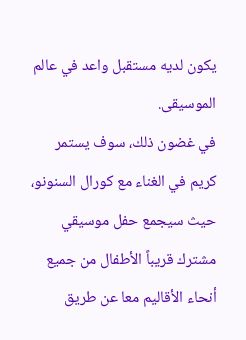يكون لديه مستقبل واعد في عالم الموسيقى.
في غضون ذلك، سوف يستمر كريم في الغناء مع كورال السنونو، حيث سيجمع حفل موسيقي مشترك قريباً الأطفال من جميع أنحاء الأقاليم معا عن طريق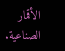الأقمار الصناعية.